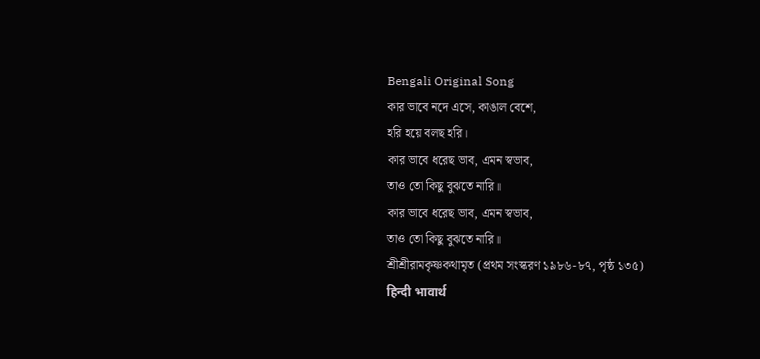Bengali Original Song
কার ভাবে নদে এসে, কাঙাল বেশে,
হরি হয়ে বলছ হরি।
কার ভাবে ধরেছ ভাব, এমন স্বভাব,
তাও তো কিছু বুঝতে নারি॥
কার ভাবে ধরেছ ভাব, এমন স্বভাব,
তাও তো কিছু বুঝতে নারি॥
শ্রীশ্রীরামকৃষ্ণকথামৃত (প্রথম সংস্করণ ১৯৮৬-৮৭, পৃষ্ঠ ১৩৫)
हिन्दी भावार्थ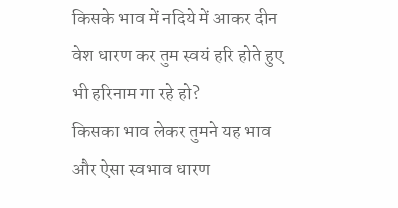किसके भाव में नदिये में आकर दीन वेश धारण कर तुम स्वयं हरि होते हुए भी हरिनाम गा रहे हो?
किसका भाव लेकर तुमने यह भाव और ऐसा स्वभाव धारण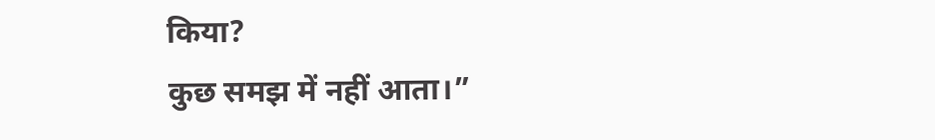किया?
कुछ समझ में नहीं आता।”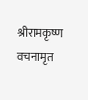श्रीरामकृष्ण वचनामृत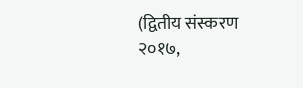(द्वितीय संस्करण २०१७,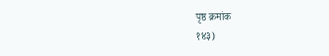पृष्ठ क्रमांक
१४३)